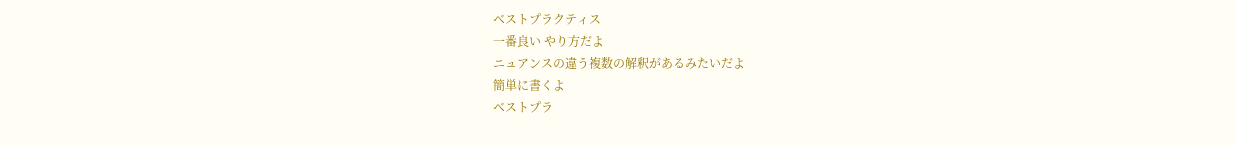ベストプラクティス
一番良い やり方だよ
ニュアンスの違う複数の解釈があるみたいだよ
簡単に書くよ
ベストプラ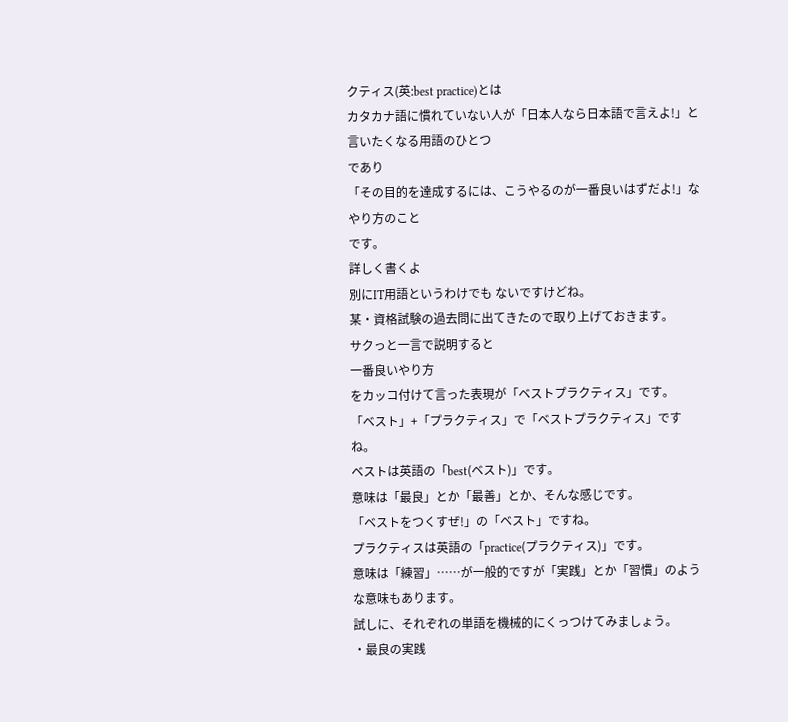クティス(英:best practice)とは
カタカナ語に慣れていない人が「日本人なら日本語で言えよ!」と言いたくなる用語のひとつ
であり
「その目的を達成するには、こうやるのが一番良いはずだよ!」なやり方のこと
です。
詳しく書くよ
別にIT用語というわけでも ないですけどね。
某・資格試験の過去問に出てきたので取り上げておきます。
サクっと一言で説明すると
一番良いやり方
をカッコ付けて言った表現が「ベストプラクティス」です。
「ベスト」+「プラクティス」で「ベストプラクティス」ですね。
ベストは英語の「best(ベスト)」です。
意味は「最良」とか「最善」とか、そんな感じです。
「ベストをつくすぜ!」の「ベスト」ですね。
プラクティスは英語の「practice(プラクティス)」です。
意味は「練習」……が一般的ですが「実践」とか「習慣」のような意味もあります。
試しに、それぞれの単語を機械的にくっつけてみましょう。
・最良の実践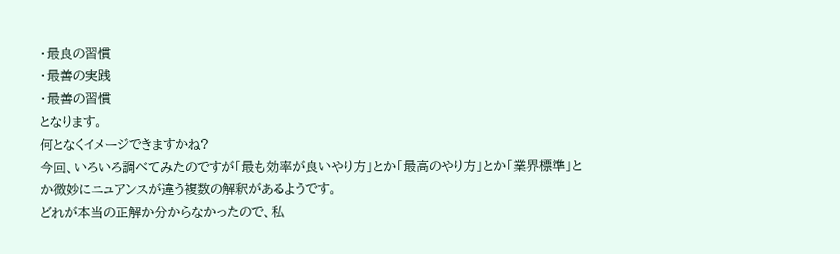・最良の習慣
・最善の実践
・最善の習慣
となります。
何となくイメージできますかね?
今回、いろいろ調べてみたのですが「最も効率が良いやり方」とか「最高のやり方」とか「業界標準」とか微妙にニュアンスが違う複数の解釈があるようです。
どれが本当の正解か分からなかったので、私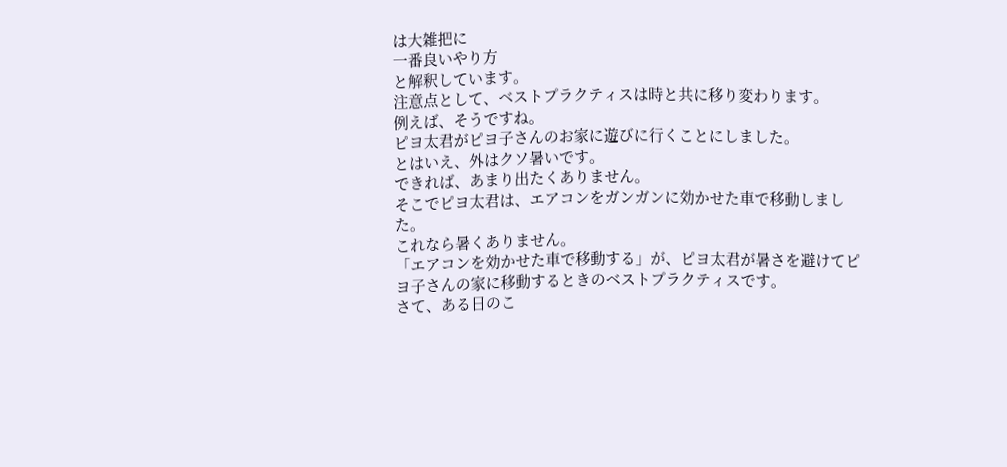は大雑把に
一番良いやり方
と解釈しています。
注意点として、ベストプラクティスは時と共に移り変わります。
例えば、そうですね。
ピヨ太君がピヨ子さんのお家に遊びに行くことにしました。
とはいえ、外はクソ暑いです。
できれば、あまり出たくありません。
そこでピヨ太君は、エアコンをガンガンに効かせた車で移動しました。
これなら暑くありません。
「エアコンを効かせた車で移動する」が、ピヨ太君が暑さを避けてピヨ子さんの家に移動するときのベストプラクティスです。
さて、ある日のこ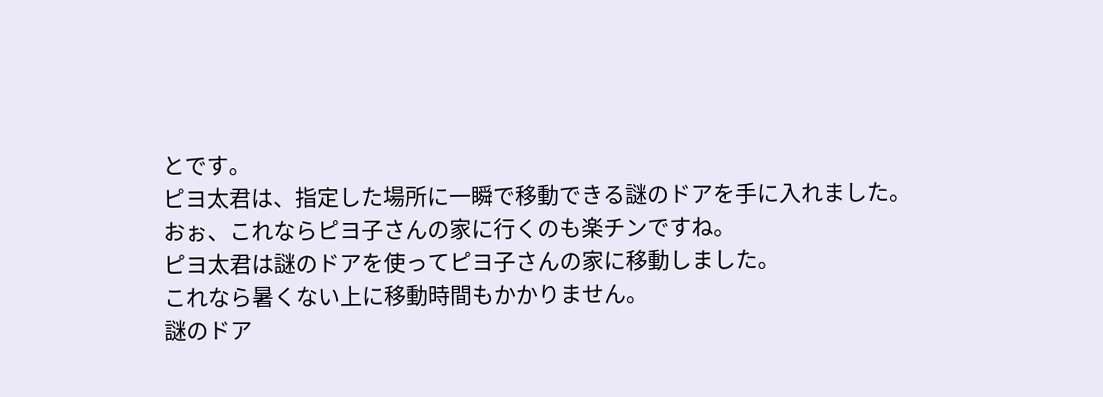とです。
ピヨ太君は、指定した場所に一瞬で移動できる謎のドアを手に入れました。
おぉ、これならピヨ子さんの家に行くのも楽チンですね。
ピヨ太君は謎のドアを使ってピヨ子さんの家に移動しました。
これなら暑くない上に移動時間もかかりません。
謎のドア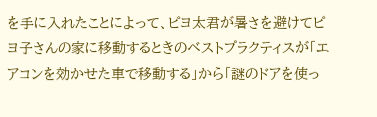を手に入れたことによって、ピヨ太君が暑さを避けてピヨ子さんの家に移動するときのベストプラクティスが「エアコンを効かせた車で移動する」から「謎のドアを使っ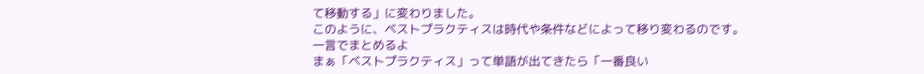て移動する」に変わりました。
このように、ベストプラクティスは時代や条件などによって移り変わるのです。
一言でまとめるよ
まぁ「ベストプラクティス」って単語が出てきたら「一番良い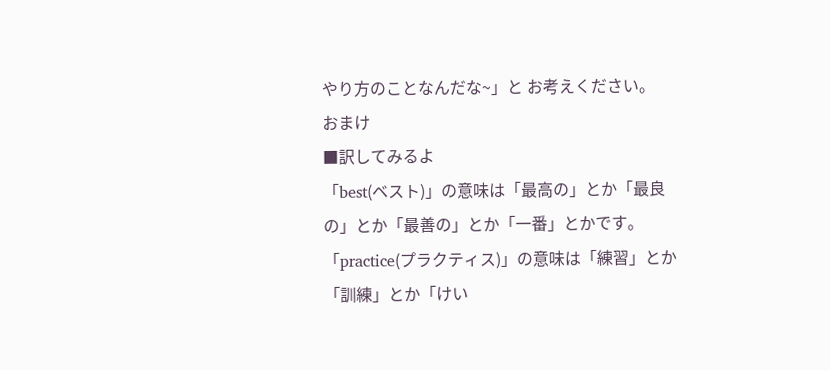やり方のことなんだな~」と お考えください。
おまけ
■訳してみるよ
「best(ベスト)」の意味は「最高の」とか「最良の」とか「最善の」とか「一番」とかです。
「practice(プラクティス)」の意味は「練習」とか「訓練」とか「けい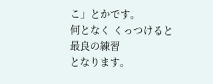こ」とかです。
何となく くっつけると
最良の練習
となります。